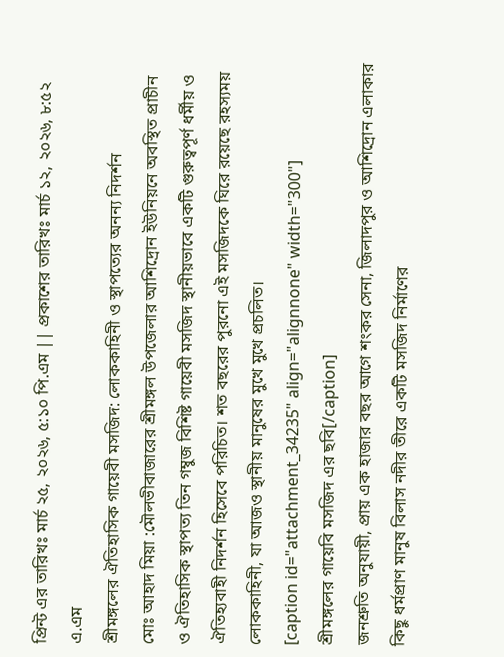প্রিন্ট এর তারিখঃ মার্চ ২৫, ২০২৬, ৫:১০ পি.এম || প্রকাশের তারিখঃ মার্চ ১২, ২০২৬, ৮:৫২ এ.এম
শ্রীমঙ্গলের ঐতিহাসিক গায়েবী মসজিদ: লোককাহিনী ও স্থাপত্যের অনন্য নিদর্শন
মোঃ আহাদ মিয়া :মৌলভীবাজারের শ্রীমঙ্গল উপজেলার আশিদ্রোন ইউনিয়নে অবস্থিত প্রাচীন ও ঐতিহাসিক স্থাপত্য তিন গম্বুজ বিশিষ্ট গায়েবী মসজিদ স্থানীয়ভাবে একটি গুরুত্বপূর্ণ ধর্মীয় ও ঐতিহ্যবাহী নিদর্শন হিসেবে পরিচিত। শত বছরের পুরনো এই মসজিদকে ঘিরে রয়েছে রহস্যময় লোককাহিনী, যা আজও স্থানীয় মানুষের মুখে মুখে প্রচলিত।
[caption id="attachment_34235" align="alignnone" width="300"]
শ্রীমঙ্গলের গায়েবি মসজিদ এর ছবি[/caption]
জনশ্রুতি অনুযায়ী, প্রায় এক হাজার বছর আগে শংকর সেনা, জিলাদপুর ও আশিদ্রোন এলাকার কিছু ধর্মপ্রাণ মানুষ বিলাস নদীর তীরে একটি মসজিদ নির্মাণের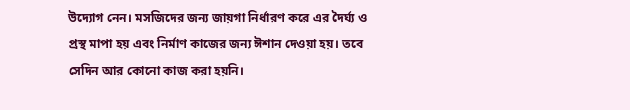উদ্যোগ নেন। মসজিদের জন্য জায়গা নির্ধারণ করে এর দৈর্ঘ্য ও প্রস্থ মাপা হয় এবং নির্মাণ কাজের জন্য ঈশান দেওয়া হয়। তবে সেদিন আর কোনো কাজ করা হয়নি।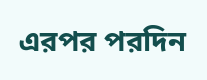এরপর পরদিন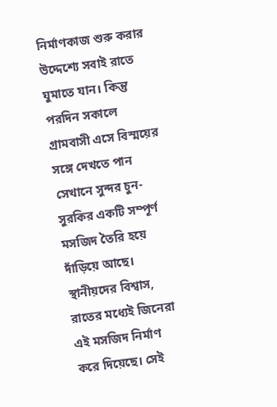নির্মাণকাজ শুরু করার উদ্দেশ্যে সবাই রাতে ঘুমাতে যান। কিন্তু পরদিন সকালে গ্রামবাসী এসে বিস্ময়ের সঙ্গে দেখতে পান সেখানে সুন্দর চুন-সুরকির একটি সম্পূর্ণ মসজিদ তৈরি হয়ে দাঁড়িয়ে আছে। স্থানীয়দের বিশ্বাস, রাতের মধ্যেই জিনেরা এই মসজিদ নির্মাণ করে দিয়েছে। সেই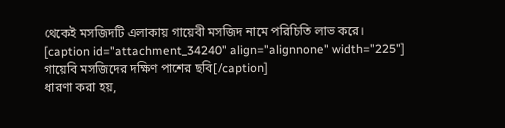থেকেই মসজিদটি এলাকায় গায়েবী মসজিদ নামে পরিচিতি লাভ করে।
[caption id="attachment_34240" align="alignnone" width="225"]
গায়েবি মসজিদের দক্ষিণ পাশের ছবি[/caption]
ধারণা করা হয়,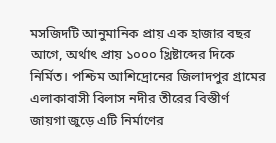মসজিদটি আনুমানিক প্রায় এক হাজার বছর আগে, অর্থাৎ প্রায় ১০০০ খ্রিষ্টাব্দের দিকে নির্মিত। পশ্চিম আশিদ্রোনের জিলাদপুর গ্রামের এলাকাবাসী বিলাস নদীর তীরের বিস্তীর্ণ জায়গা জুড়ে এটি নির্মাণের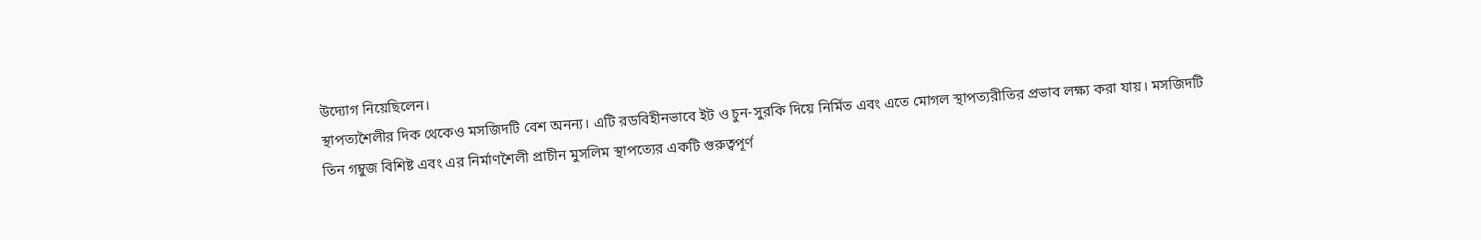উদ্যোগ নিয়েছিলেন।
স্থাপত্যশৈলীর দিক থেকেও মসজিদটি বেশ অনন্য। এটি রডবিহীনভাবে ইট ও চুন-সুরকি দিয়ে নির্মিত এবং এতে মোগল স্থাপত্যরীতির প্রভাব লক্ষ্য করা যায়। মসজিদটি তিন গম্বুজ বিশিষ্ট এবং এর নির্মাণশৈলী প্রাচীন মুসলিম স্থাপত্যের একটি গুরুত্বপূর্ণ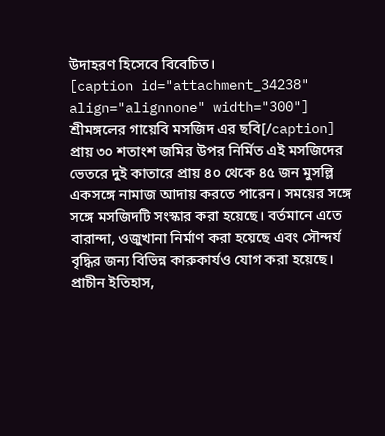উদাহরণ হিসেবে বিবেচিত।
[caption id="attachment_34238" align="alignnone" width="300"]
শ্রীমঙ্গলের গায়েবি মসজিদ এর ছবি[/caption]
প্রায় ৩০ শতাংশ জমির উপর নির্মিত এই মসজিদের ভেতরে দুই কাতারে প্রায় ৪০ থেকে ৪৫ জন মুসল্লি একসঙ্গে নামাজ আদায় করতে পারেন। সময়ের সঙ্গে সঙ্গে মসজিদটি সংস্কার করা হয়েছে। বর্তমানে এতে বারান্দা, ওজুখানা নির্মাণ করা হয়েছে এবং সৌন্দর্য বৃদ্ধির জন্য বিভিন্ন কারুকার্যও যোগ করা হয়েছে।
প্রাচীন ইতিহাস,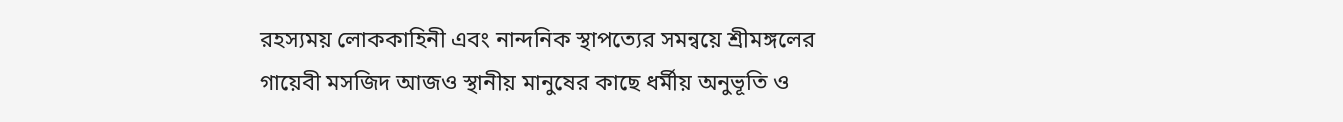রহস্যময় লোককাহিনী এবং নান্দনিক স্থাপত্যের সমন্বয়ে শ্রীমঙ্গলের গায়েবী মসজিদ আজও স্থানীয় মানুষের কাছে ধর্মীয় অনুভূতি ও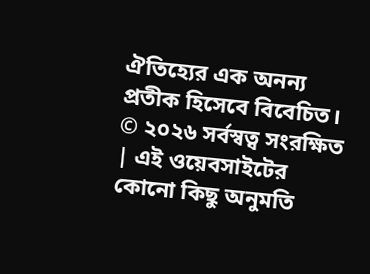ঐতিহ্যের এক অনন্য প্রতীক হিসেবে বিবেচিত।
© ২০২৬ সর্বস্বত্ব সংরক্ষিত | এই ওয়েবসাইটের কোনো কিছু অনুমতি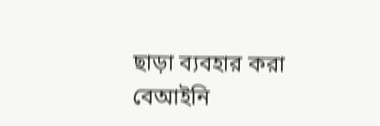ছাড়া ব্যবহার করা বেআইনি